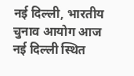नई दिल्ली, भारतीय चुनाव आयोग आज नई दिल्ली स्थित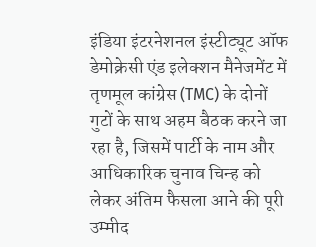इंडिया इंटरनेशनल इंस्टीट्यूट ऑफ डेमोक्रेसी एंड इलेक्शन मैनेजमेंट में तृणमूल कांग्रेस (TMC) के दोनों गुटों के साथ अहम बैठक करने जा रहा है, जिसमें पार्टी के नाम और आधिकारिक चुनाव चिन्ह को लेकर अंतिम फैसला आने की पूरी उम्मीद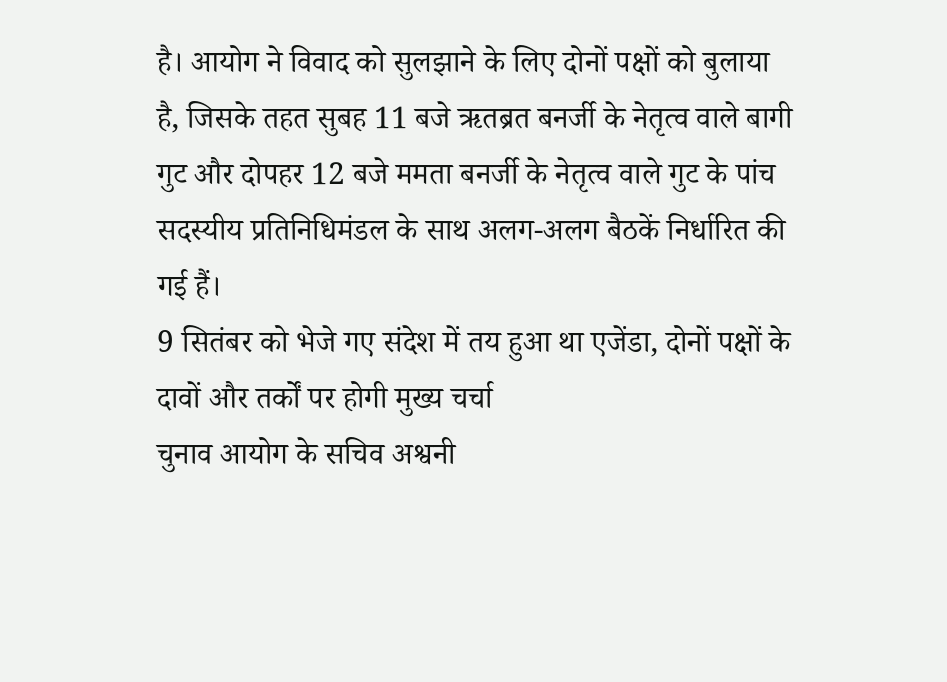है। आयोग ने विवाद को सुलझाने के लिए दोनों पक्षों को बुलाया है, जिसके तहत सुबह 11 बजे ऋतब्रत बनर्जी के नेतृत्व वाले बागी गुट और दोपहर 12 बजे ममता बनर्जी के नेतृत्व वाले गुट के पांच सदस्यीय प्रतिनिधिमंडल के साथ अलग-अलग बैठकें निर्धारित की गई हैं।
9 सितंबर को भेजे गए संदेश में तय हुआ था एजेंडा, दोनों पक्षों के दावों और तर्कों पर होगी मुख्य चर्चा
चुनाव आयोग के सचिव अश्वनी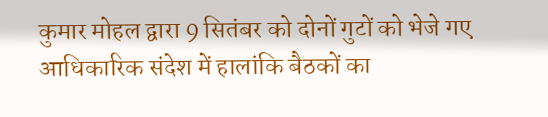कुमार मोहल द्वारा 9 सितंबर को दोनों गुटों को भेजे गए आधिकारिक संदेश में हालांकि बैठकों का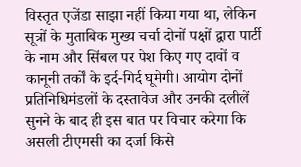विस्तृत एजेंडा साझा नहीं किया गया था, लेकिन सूत्रों के मुताबिक मुख्य चर्चा दोनों पक्षों द्वारा पार्टी के नाम और सिंबल पर पेश किए गए दावों व कानूनी तर्कों के इर्द-गिर्द घूमेगी। आयोग दोनों प्रतिनिधिमंडलों के दस्तावेज और उनकी दलीलें सुनने के बाद ही इस बात पर विचार करेगा कि असली टीएमसी का दर्जा किसे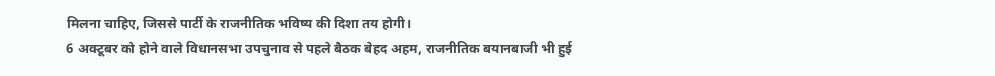मिलना चाहिए, जिससे पार्टी के राजनीतिक भविष्य की दिशा तय होगी।
6 अक्टूबर को होने वाले विधानसभा उपचुनाव से पहले बैठक बेहद अहम, राजनीतिक बयानबाजी भी हुई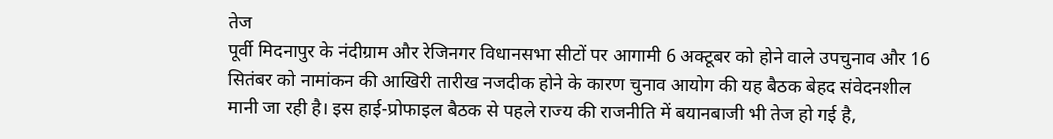तेज
पूर्वी मिदनापुर के नंदीग्राम और रेजिनगर विधानसभा सीटों पर आगामी 6 अक्टूबर को होने वाले उपचुनाव और 16 सितंबर को नामांकन की आखिरी तारीख नजदीक होने के कारण चुनाव आयोग की यह बैठक बेहद संवेदनशील मानी जा रही है। इस हाई-प्रोफाइल बैठक से पहले राज्य की राजनीति में बयानबाजी भी तेज हो गई है,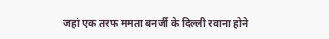जहां एक तरफ ममता बनर्जी के दिल्ली रवाना होने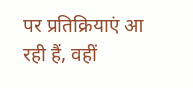पर प्रतिक्रियाएं आ रही हैं, वहीं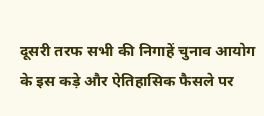दूसरी तरफ सभी की निगाहें चुनाव आयोग के इस कड़े और ऐतिहासिक फैसले पर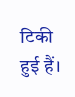टिकी हुई हैं।